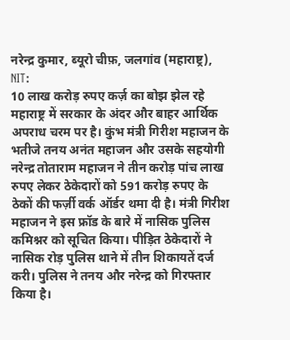नरेन्द्र कुमार, ब्यूरो चीफ़, जलगांव (महाराष्ट्र), NIT:
10 लाख करोड़ रुपए कर्ज़ का बोझ झेल रहे महाराष्ट्र में सरकार के अंदर और बाहर आर्थिक अपराध चरम पर है। कुंभ मंत्री गिरीश महाजन के भतीजे तनय अनंत महाजन और उसके सहयोगी नरेन्द्र तोताराम महाजन ने तीन करोड़ पांच लाख रुपए लेकर ठेकेदारों को 591 करोड़ रुपए के ठेकों की फर्ज़ी वर्क ऑर्डर थमा दी है। मंत्री गिरीश महाजन ने इस फ्रॉड के बारे में नासिक पुलिस कमिश्नर को सूचित किया। पीड़ित ठेकेदारों ने नासिक रोड़ पुलिस थाने में तीन शिकायतें दर्ज करी। पुलिस ने तनय और नरेन्द्र को गिरफ्तार किया है।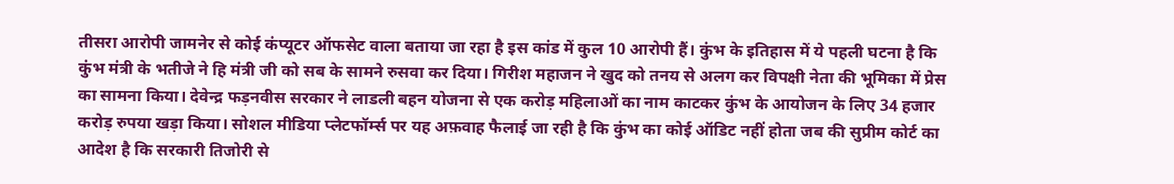तीसरा आरोपी जामनेर से कोई कंप्यूटर ऑफसेट वाला बताया जा रहा है इस कांड में कुल 10 आरोपी हैं। कुंभ के इतिहास में ये पहली घटना है कि कुंभ मंत्री के भतीजे ने हि मंत्री जी को सब के सामने रुसवा कर दिया। गिरीश महाजन ने खुद को तनय से अलग कर विपक्षी नेता की भूमिका में प्रेस का सामना किया। देवेन्द्र फड़नवीस सरकार ने लाडली बहन योजना से एक करोड़ महिलाओं का नाम काटकर कुंभ के आयोजन के लिए 34 हजार करोड़ रुपया खड़ा किया। सोशल मीडिया प्लेटफॉर्म्स पर यह अफ़वाह फैलाई जा रही है कि कुंभ का कोई ऑडिट नहीं होता जब की सुप्रीम कोर्ट का आदेश है कि सरकारी तिजोरी से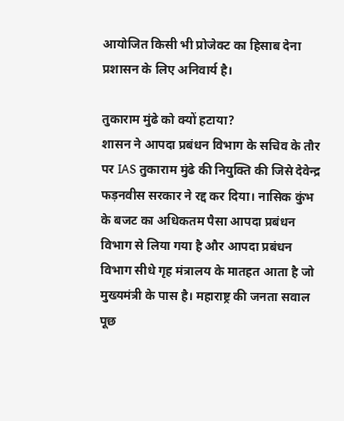आयोजित किसी भी प्रोजेक्ट का हिसाब देना प्रशासन के लिए अनिवार्य है।

तुकाराम मुंढे को क्यों हटाया?
शासन ने आपदा प्रबंधन विभाग के सचिव के तौर पर IAS तुकाराम मुंढे की नियुक्ति की जिसे देवेन्द्र फड़नवीस सरकार ने रद्द कर दिया। नासिक कुंभ के बजट का अधिकतम पैसा आपदा प्रबंधन विभाग से लिया गया है और आपदा प्रबंधन विभाग सीधे गृह मंत्रालय के मातहत आता है जो मुख्यमंत्री के पास है। महाराष्ट्र की जनता सवाल पूछ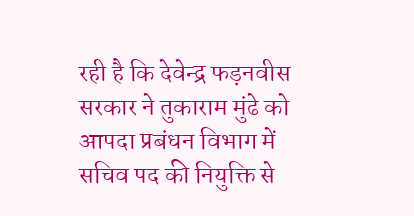रही है कि देवेन्द्र फड़नवीस सरकार ने तुकाराम मुंढे को आपदा प्रबंधन विभाग में सचिव पद की नियुक्ति से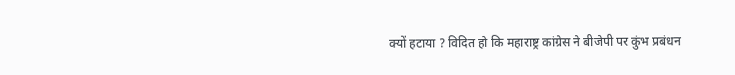क्यों हटाया ? विदित हो कि महाराष्ट्र कांग्रेस ने बीजेपी पर कुंभ प्रबंधन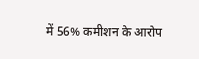में 56% कमीशन के आरोप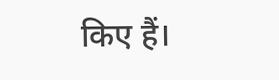किए हैं।